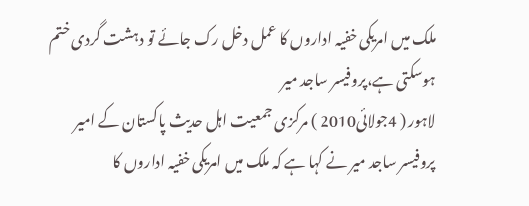ملک میں امریکی خفیہ اداروں کا عمل دخل رک جائے تو دہشت گردی ختم ہوسکتی ہے،پروفیسر ساجد میر
لاہور ( 4جولائی2010 ) مرکزی جمعیت اہل حدیث پاکستان کے امیر پروفیسر ساجد میر نے کہا ہے کہ ملک میں امریکی خفیہ اداروں کا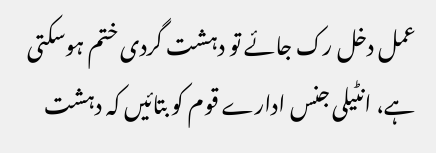عمل دخل رک جائے تو دہشت گردی ختم ہوسکتی ہے، انٹیلی جنس ادارے قوم کو بتائیں کہ دہشت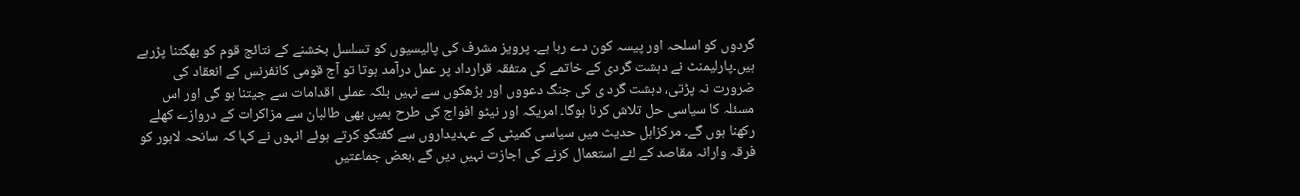گردوں کو اسلحہ اور پیسہ کون دے رہا ہے۔ پرویز مشرف کی پالیسیوں کو تسلسل بخشنے کے نتائج قوم کو بھگتنا پڑرہے ہیں۔پارلیمنٹ نے دہشت گردی کے خاتمے کی متفقہ قرارداد پر عمل درآمد ہوتا تو آج قومی کانفرنس کے انعقاد کی ضرورت نہ پڑتی، دہشت گرد ی کی جنگ دعووں اور بڑھکوں سے نہیں بلکہ عملی اقدامات سے جیتنا ہو گی اور اس مسئلہ کا سیاسی حل تلاش کرنا ہوگا۔ امریکہ اور نیٹو افواج کی طرح ہمیں بھی طالبان سے مزاکرات کے دروازے کھلے رکھنا ہوں گے۔ مرکزاہل حدیث میں سیاسی کمیٹی کے عہدیداروں سے گفتگو کرتے ہوئے انہوں نے کہا کہ سانحہ لاہور کو فرقہ وارانہ مقاصد کے لئے استعمال کرنے کی اجازت نہیں دیں گے ،بعض جماعتیں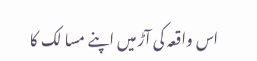اس واقعہ کی آڑ میں اپنے مسا لک کا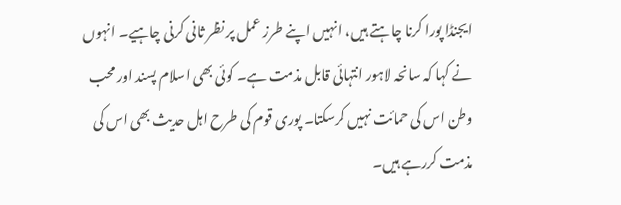ایجنڈا پورا کرنا چاہتے ہیں، انہیں اپنے طرز عمل پر نظر ثانی کرنی چاہیے۔ انہوں نے کہا کہ سانحہ لاہور انتہائی قابل مذمت ہے۔ کوئی بھی اسلام پسند اور محب وطن اس کی حمائت نہیں کرسکتا۔ پوری قوم کی طرح اہل حدیث بھی اس کی مذمت کررہے ہیں۔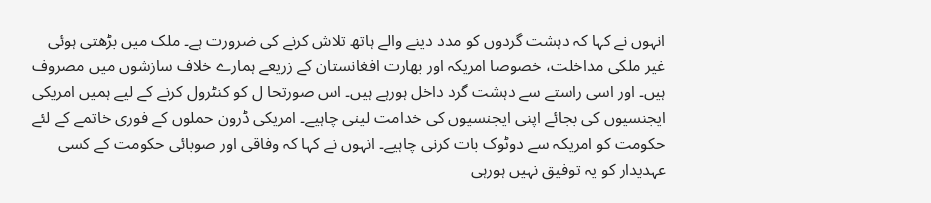انہوں نے کہا کہ دہشت گردوں کو مدد دینے والے ہاتھ تلاش کرنے کی ضرورت ہے۔ ملک میں بڑھتی ہوئی غیر ملکی مداخلت، خصوصا امریکہ اور بھارت افغانستان کے زریعے ہمارے خلاف سازشوں میں مصروف ہیں۔ اور اسی راستے سے دہشت گرد داخل ہورہے ہیں۔ اس صورتحا ل کو کنٹرول کرنے کے لیے ہمیں امریکی ایجنسیوں کی بجائے اپنی ایجنسیوں کی خدامت لینی چاہیے۔ امریکی ڈرون حملوں کے فوری خاتمے کے لئے حکومت کو امریکہ سے دوٹوک بات کرنی چاہیے۔ انہوں نے کہا کہ وفاقی اور صوبائی حکومت کے کسی عہدیدار کو یہ توفیق نہیں ہورہی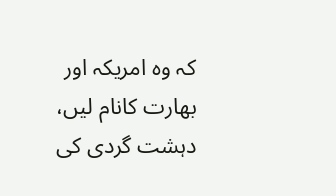کہ وہ امریکہ اور بھارت کانام لیں، دہشت گردی کی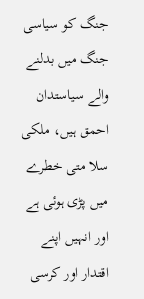جنگ کو سیاسی جنگ میں بدلنے والے سیاستدان احمق ہیں، ملکی سلا متی خطرے میں پڑی ہوئی ہے اور انہیں اپنے اقتدار اور کرسی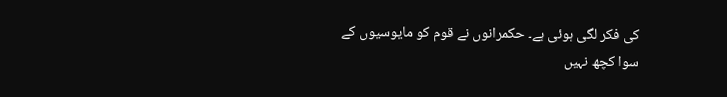کی فکر لگی ہوئی ہے۔ حکمرانوں نے قوم کو مایوسیوں کے سوا کچھ نہیں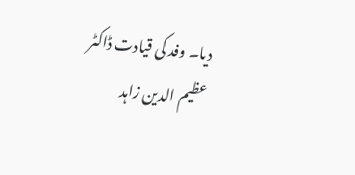دیا۔ وفد کی قیادت ڈاکٹر عظیم الدین زاہد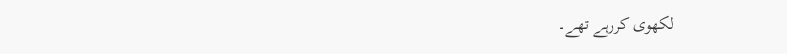لکھوی کررہے تھے۔